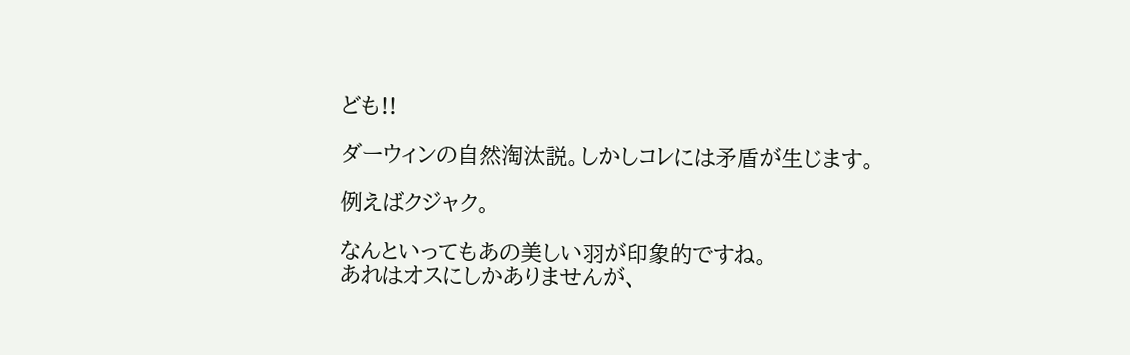ども!!

ダーウィンの自然淘汰説。しかしコレには矛盾が生じます。

例えばクジャク。

なんといってもあの美しい羽が印象的ですね。
あれはオスにしかありませんが、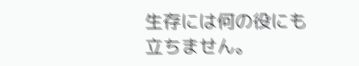生存には何の役にも立ちません。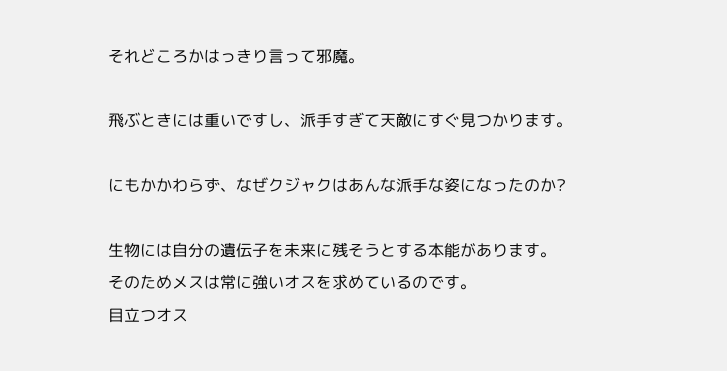それどころかはっきり言って邪魔。

飛ぶときには重いですし、派手すぎて天敵にすぐ見つかります。

にもかかわらず、なぜクジャクはあんな派手な姿になったのか?

生物には自分の遺伝子を未来に残そうとする本能があります。
そのためメスは常に強いオスを求めているのです。
目立つオス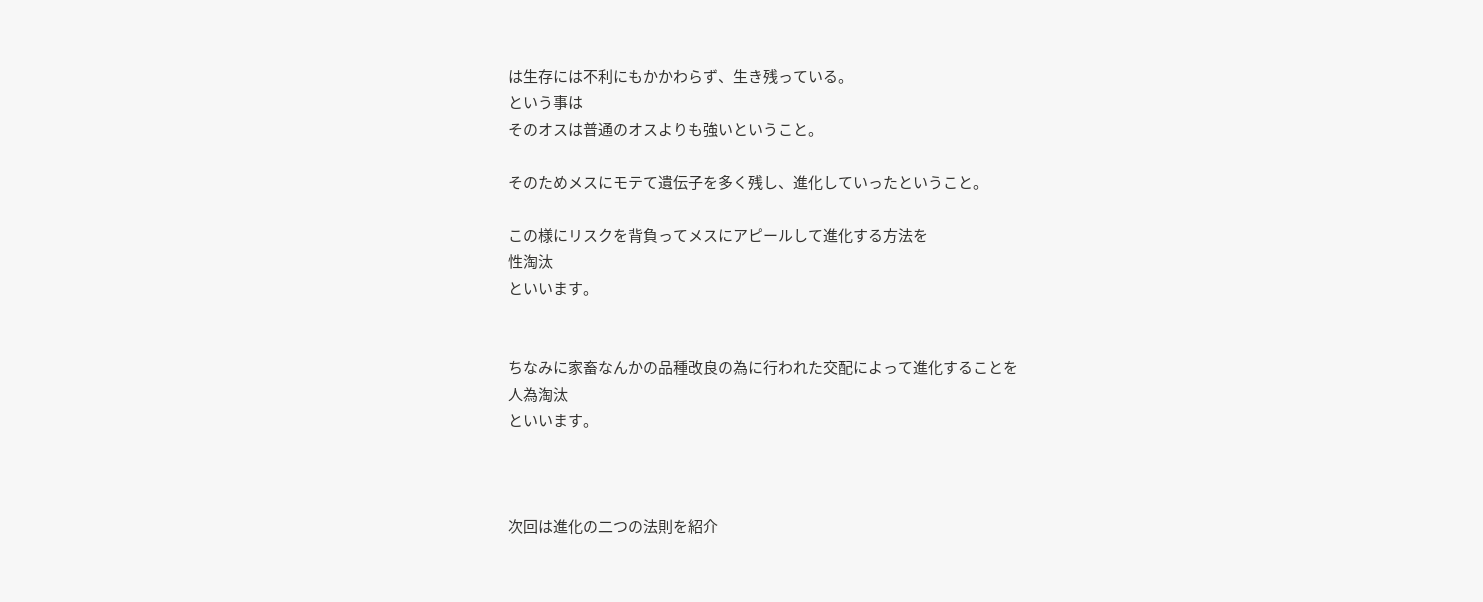は生存には不利にもかかわらず、生き残っている。
という事は
そのオスは普通のオスよりも強いということ。

そのためメスにモテて遺伝子を多く残し、進化していったということ。

この様にリスクを背負ってメスにアピールして進化する方法を
性淘汰
といいます。


ちなみに家畜なんかの品種改良の為に行われた交配によって進化することを
人為淘汰
といいます。



次回は進化の二つの法則を紹介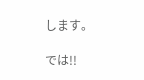します。

では!!